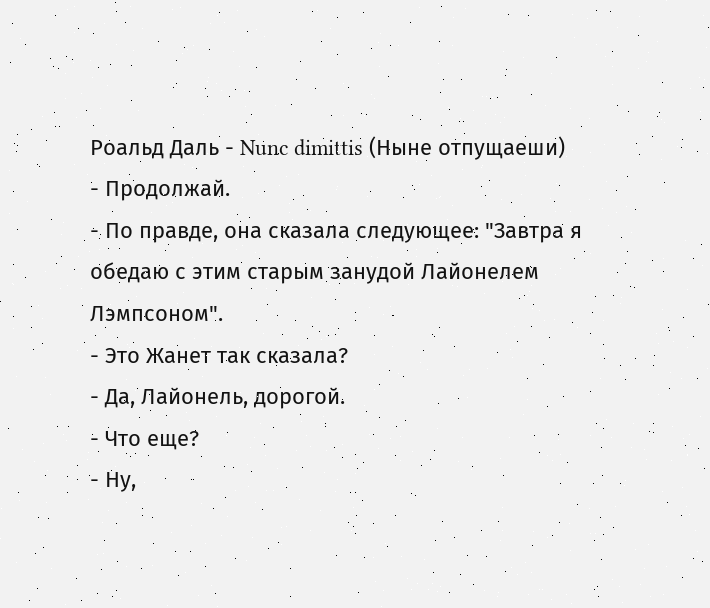Роальд Даль - Nunc dimittis (Ныне отпущаеши)
- Продолжай.
- По правде, она сказала следующее: "Завтра я обедаю с этим старым занудой Лайонелем Лэмпсоном".
- Это Жанет так сказала?
- Да, Лайонель, дорогой.
- Что еще?
- Ну,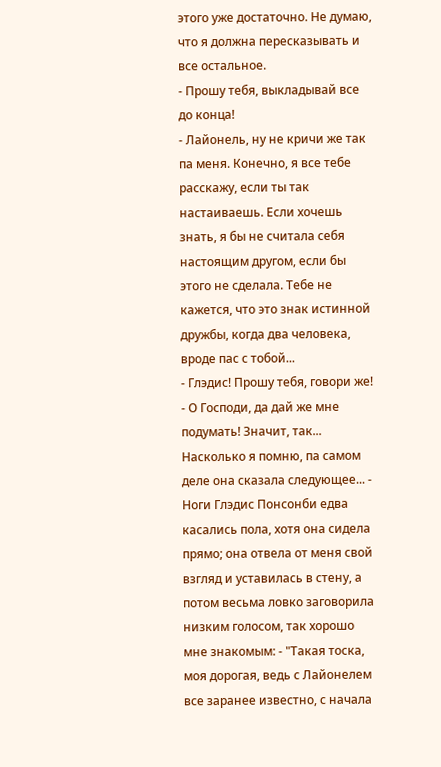этого уже достаточно. Не думаю, что я должна пересказывать и все остальное.
- Прошу тебя, выкладывай все до конца!
- Лайонель, ну не кричи же так па меня. Конечно, я все тебе расскажу, если ты так настаиваешь. Если хочешь знать, я бы не считала себя настоящим другом, если бы этого не сделала. Тебе не кажется, что это знак истинной дружбы, когда два человека, вроде пас с тобой...
- Глэдис! Прошу тебя, говори же!
- О Господи, да дай же мне подумать! Значит, так... Насколько я помню, па самом деле она сказала следующее... - Ноги Глэдис Понсонби едва касались пола, хотя она сидела прямо; она отвела от меня свой взгляд и уставилась в стену, а потом весьма ловко заговорила низким голосом, так хорошо мне знакомым: - "Такая тоска, моя дорогая, ведь с Лайонелем все заранее известно, с начала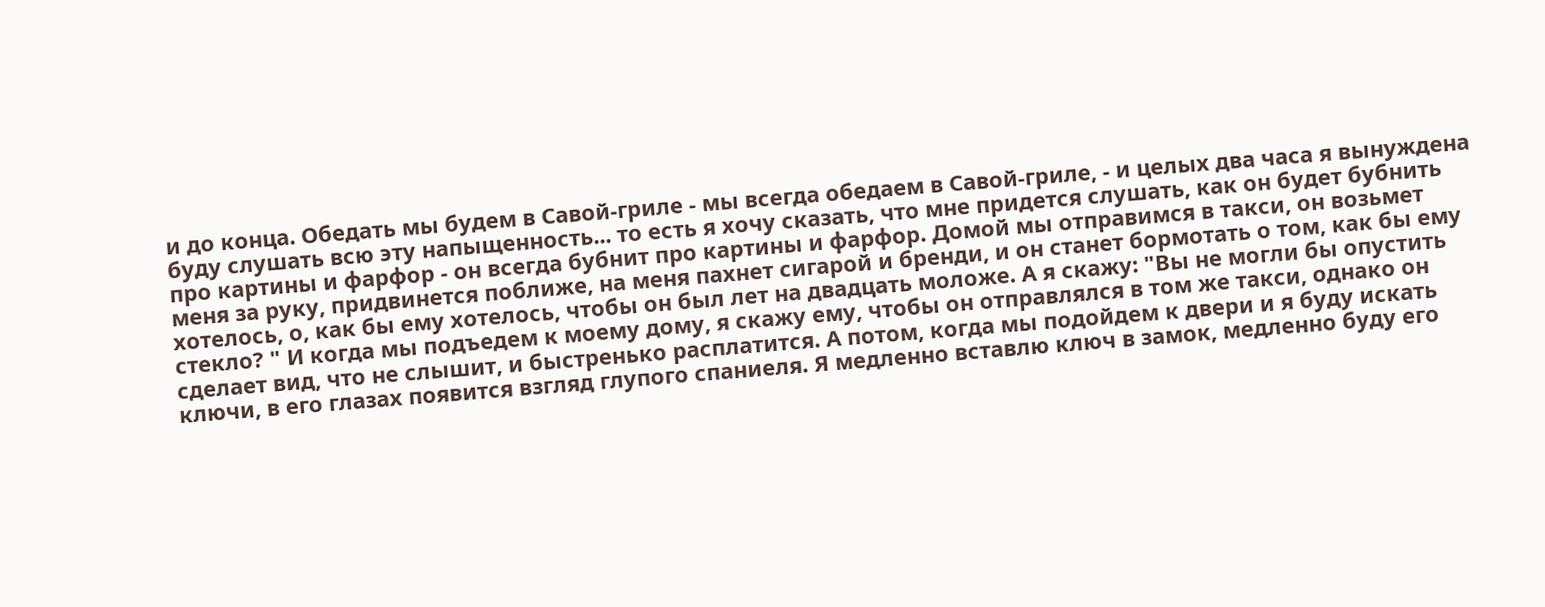и до конца. Обедать мы будем в Савой-гриле - мы всегда обедаем в Савой-гриле, - и целых два часа я вынуждена буду слушать всю эту напыщенность... то есть я хочу сказать, что мне придется слушать, как он будет бубнить про картины и фарфор - он всегда бубнит про картины и фарфор. Домой мы отправимся в такси, он возьмет меня за руку, придвинется поближе, на меня пахнет сигарой и бренди, и он станет бормотать о том, как бы ему хотелось, о, как бы ему хотелось, чтобы он был лет на двадцать моложе. А я скажу: "Вы не могли бы опустить стекло? " И когда мы подъедем к моему дому, я скажу ему, чтобы он отправлялся в том же такси, однако он сделает вид, что не слышит, и быстренько расплатится. А потом, когда мы подойдем к двери и я буду искать ключи, в его глазах появится взгляд глупого спаниеля. Я медленно вставлю ключ в замок, медленно буду его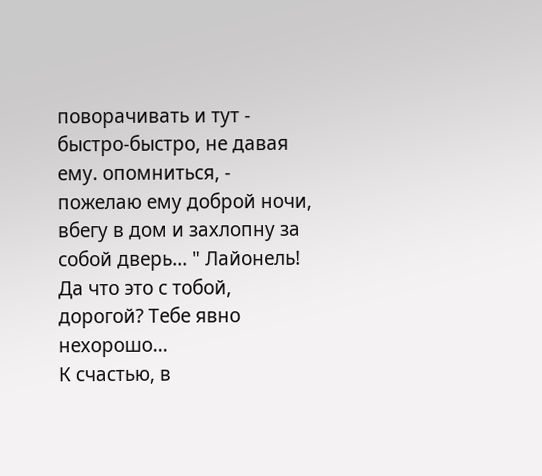поворачивать и тут - быстро-быстро, не давая ему. опомниться, - пожелаю ему доброй ночи, вбегу в дом и захлопну за собой дверь... " Лайонель! Да что это с тобой, дорогой? Тебе явно нехорошо...
К счастью, в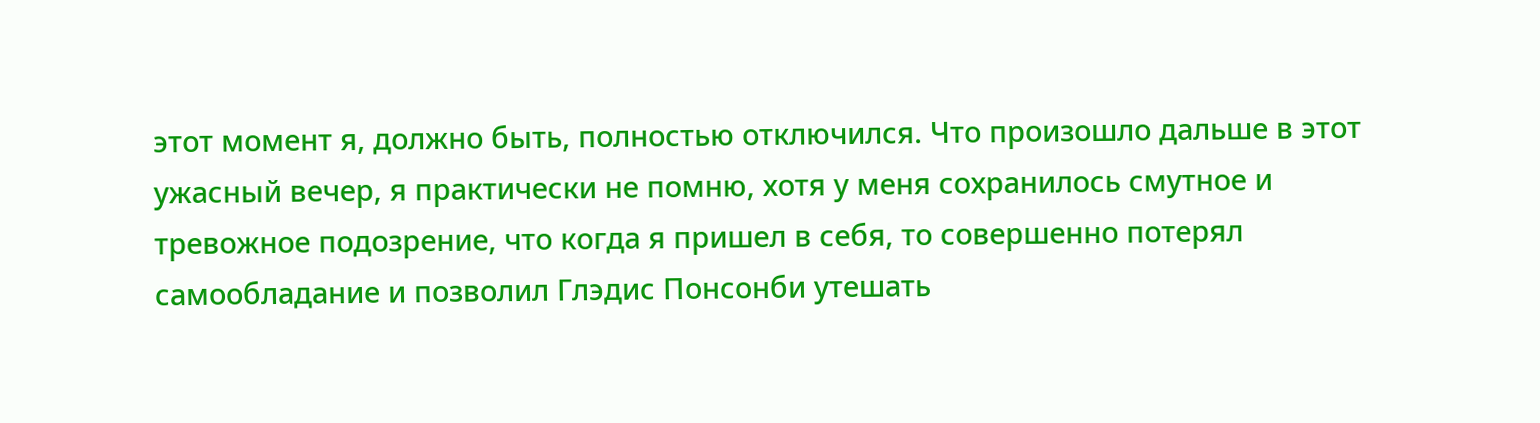этот момент я, должно быть, полностью отключился. Что произошло дальше в этот ужасный вечер, я практически не помню, хотя у меня сохранилось смутное и тревожное подозрение, что когда я пришел в себя, то совершенно потерял самообладание и позволил Глэдис Понсонби утешать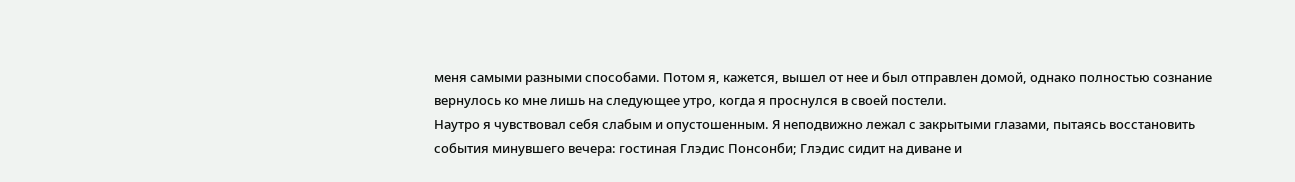меня самыми разными способами. Потом я, кажется, вышел от нее и был отправлен домой, однако полностью сознание вернулось ко мне лишь на следующее утро, когда я проснулся в своей постели.
Наутро я чувствовал себя слабым и опустошенным. Я неподвижно лежал с закрытыми глазами, пытаясь восстановить события минувшего вечера: гостиная Глэдис Понсонби; Глэдис сидит на диване и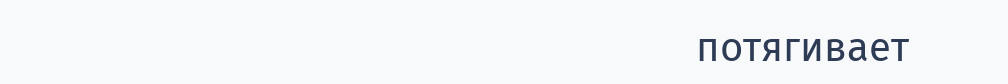потягивает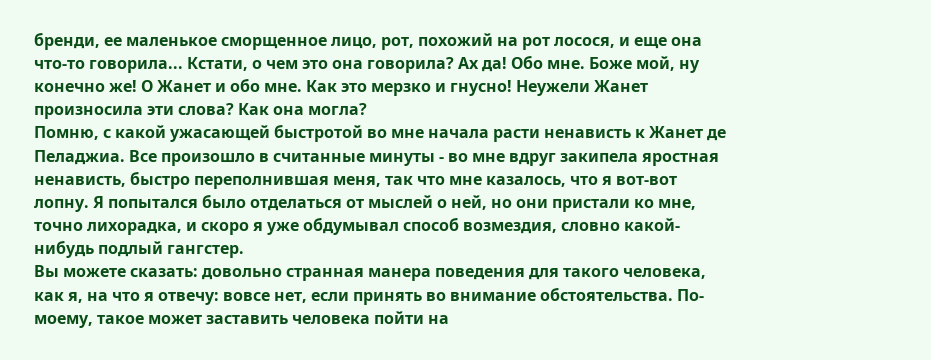бренди, ее маленькое сморщенное лицо, рот, похожий на рот лосося, и еще она что-то говорила... Кстати, о чем это она говорила? Ах да! Обо мне. Боже мой, ну конечно же! О Жанет и обо мне. Как это мерзко и гнусно! Неужели Жанет произносила эти слова? Как она могла?
Помню, с какой ужасающей быстротой во мне начала расти ненависть к Жанет де Пеладжиа. Все произошло в считанные минуты - во мне вдруг закипела яростная ненависть, быстро переполнившая меня, так что мне казалось, что я вот-вот лопну. Я попытался было отделаться от мыслей о ней, но они пристали ко мне, точно лихорадка, и скоро я уже обдумывал способ возмездия, словно какой-нибудь подлый гангстер.
Вы можете сказать: довольно странная манера поведения для такого человека, как я, на что я отвечу: вовсе нет, если принять во внимание обстоятельства. По-моему, такое может заставить человека пойти на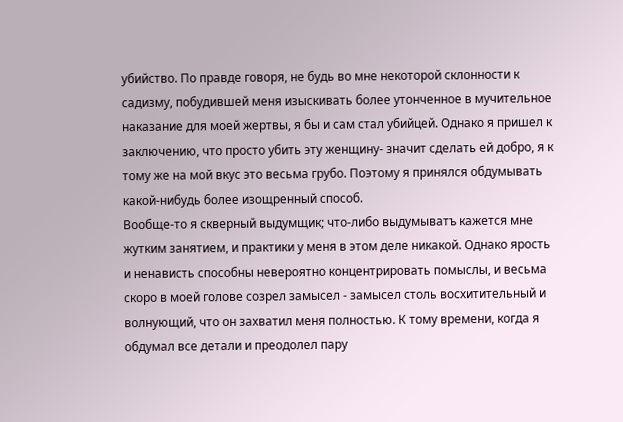убийство. По правде говоря, не будь во мне некоторой склонности к садизму, побудившей меня изыскивать более утонченное в мучительное наказание для моей жертвы, я бы и сам стал убийцей. Однако я пришел к заключению, что просто убить эту женщину- значит сделать ей добро, я к тому же на мой вкус это весьма грубо. Поэтому я принялся обдумывать какой-нибудь более изощренный способ.
Вообще-то я скверный выдумщик; что-либо выдумыватъ кажется мне жутким занятием, и практики у меня в этом деле никакой. Однако ярость и ненависть способны невероятно концентрировать помыслы, и весьма скоро в моей голове созрел замысел - замысел столь восхитительный и волнующий, что он захватил меня полностью. К тому времени, когда я обдумал все детали и преодолел пару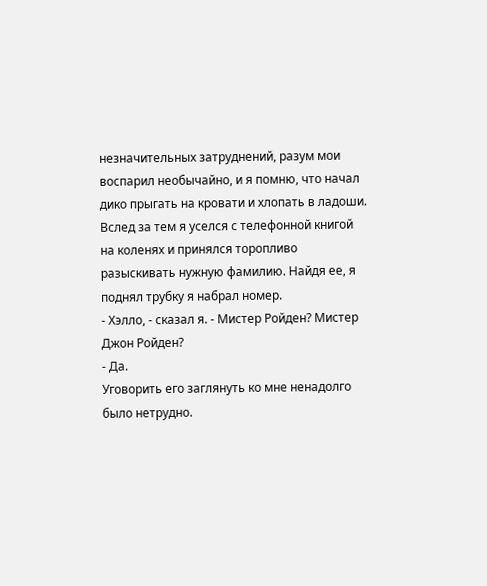незначительных затруднений, разум мои воспарил необычайно, и я помню, что начал дико прыгать на кровати и хлопать в ладоши. Вслед за тем я уселся с телефонной книгой на коленях и принялся торопливо разыскивать нужную фамилию. Найдя ее, я поднял трубку я набрал номер.
- Хэлло, - сказал я. - Мистер Ройден? Мистер Джон Ройден?
- Да.
Уговорить его заглянуть ко мне ненадолго было нетрудно.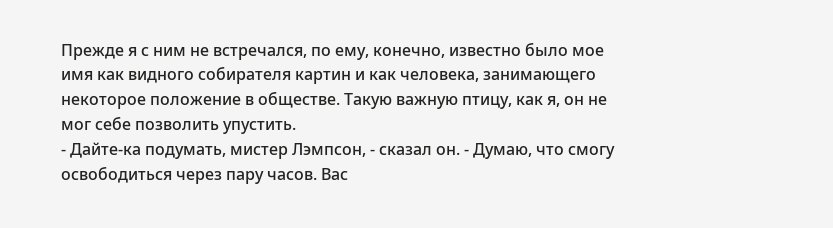Прежде я с ним не встречался, по ему, конечно, известно было мое имя как видного собирателя картин и как человека, занимающего некоторое положение в обществе. Такую важную птицу, как я, он не мог себе позволить упустить.
- Дайте-ка подумать, мистер Лэмпсон, - сказал он. - Думаю, что смогу освободиться через пару часов. Вас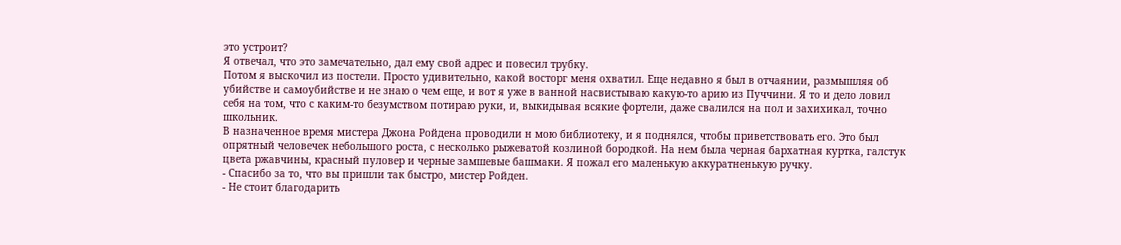это устроит?
Я отвечал, что это замечательно, дал ему свой адрес и повесил трубку.
Потом я выскочил из постели. Просто удивительно, какой восторг меня охватил. Еще недавно я был в отчаянии, размышляя об убийстве и самоубийстве и не знаю о чем еще, и вот я уже в ванной насвистываю какую-то арию из Пуччини. Я то и дело ловил себя на том, что с каким-то безумством потираю руки, и, выкидывая всякие фортели, даже свалился на пол и захихикал, точно школьник.
В назначенное время мистера Джона Ройдена проводили н мою библиотеку, и я поднялся, чтобы приветствовать его. Это был опрятный человечек небольшого роста, с несколько рыжеватой козлиной бородкой. На нем была черная бархатная куртка, галстук цвета ржавчины, красный пуловер и черные замшевые башмаки. Я пожал его маленькую аккуратненькую ручку.
- Спасибо за то, что вы пришли так быстро, мистер Ройден.
- Не стоит благодарить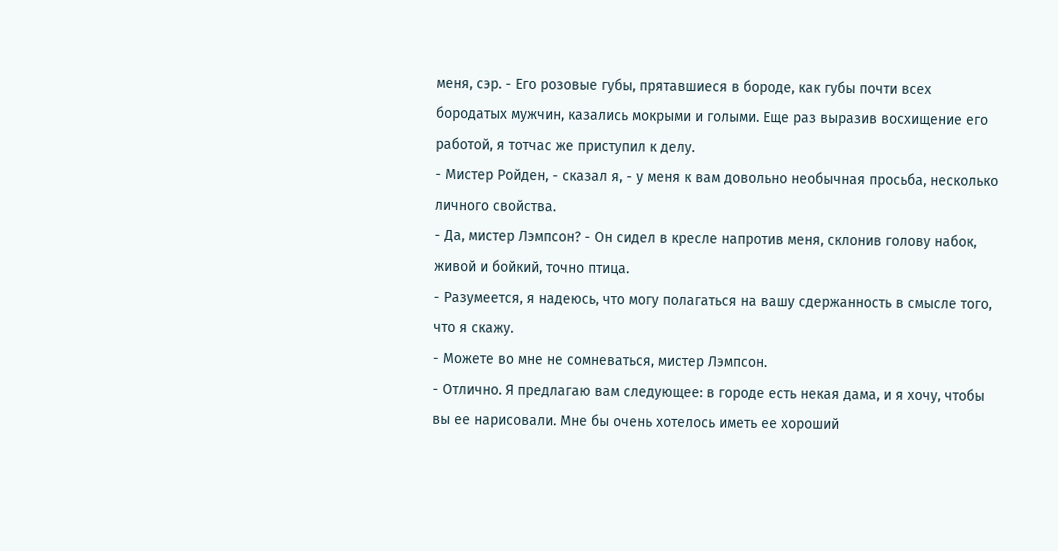меня, сэр. - Его розовые губы, прятавшиеся в бороде, как губы почти всех бородатых мужчин, казались мокрыми и голыми. Еще раз выразив восхищение его работой, я тотчас же приступил к делу.
- Мистер Ройден, - сказал я, - у меня к вам довольно необычная просьба, несколько личного свойства.
- Да, мистер Лэмпсон? - Он сидел в кресле напротив меня, склонив голову набок, живой и бойкий, точно птица.
- Разумеется, я надеюсь, что могу полагаться на вашу сдержанность в смысле того, что я скажу.
- Можете во мне не сомневаться, мистер Лэмпсон.
- Отлично. Я предлагаю вам следующее: в городе есть некая дама, и я хочу, чтобы вы ее нарисовали. Мне бы очень хотелось иметь ее хороший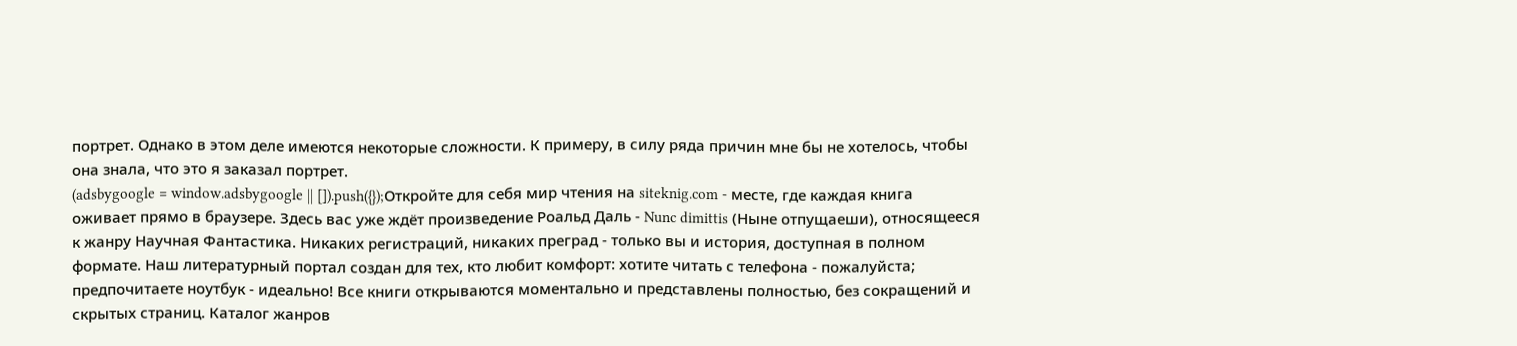портрет. Однако в этом деле имеются некоторые сложности. К примеру, в силу ряда причин мне бы не хотелось, чтобы она знала, что это я заказал портрет.
(adsbygoogle = window.adsbygoogle || []).push({});Откройте для себя мир чтения на siteknig.com - месте, где каждая книга оживает прямо в браузере. Здесь вас уже ждёт произведение Роальд Даль - Nunc dimittis (Ныне отпущаеши), относящееся к жанру Научная Фантастика. Никаких регистраций, никаких преград - только вы и история, доступная в полном формате. Наш литературный портал создан для тех, кто любит комфорт: хотите читать с телефона - пожалуйста; предпочитаете ноутбук - идеально! Все книги открываются моментально и представлены полностью, без сокращений и скрытых страниц. Каталог жанров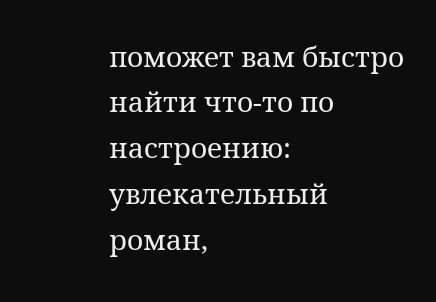поможет вам быстро найти что-то по настроению: увлекательный роман,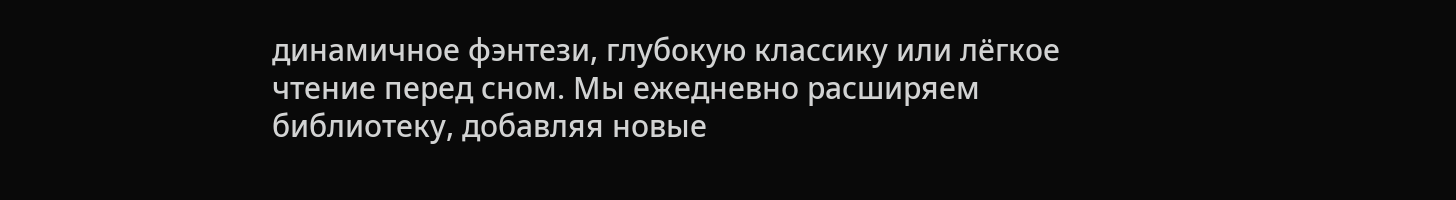динамичное фэнтези, глубокую классику или лёгкое чтение перед сном. Мы ежедневно расширяем библиотеку, добавляя новые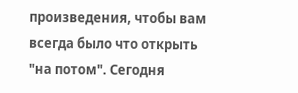произведения, чтобы вам всегда было что открыть "на потом". Сегодня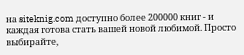на siteknig.com доступно более 200000 книг - и каждая готова стать вашей новой любимой. Просто выбирайте,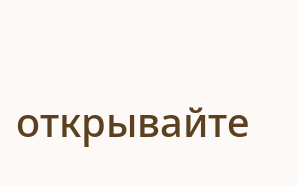открывайте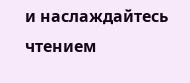и наслаждайтесь чтением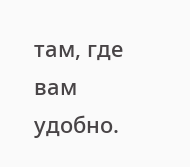там, где вам удобно.